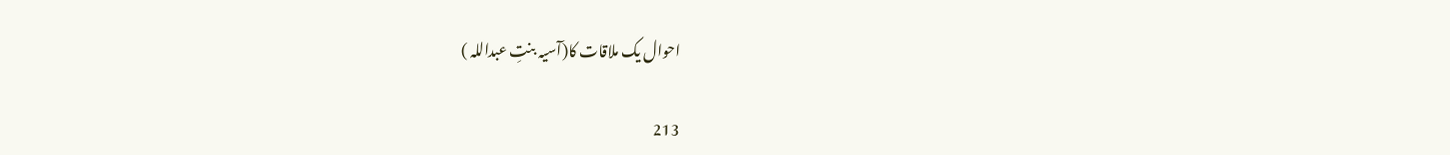احوال یک ملاقات کا(آسیہ بنتِ عبداللہ )

213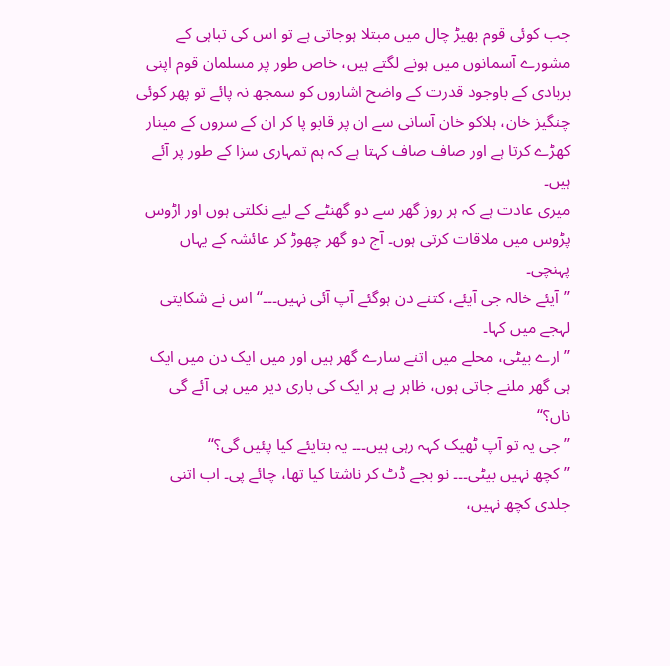جب کوئی قوم بھیڑ چال میں مبتلا ہوجاتی ہے تو اس کی تباہی کے مشورے آسمانوں میں ہونے لگتے ہیں، خاص طور پر مسلمان قوم اپنی بربادی کے باوجود قدرت کے واضح اشاروں کو سمجھ نہ پائے تو پھر کوئی چنگیز خان، ہلاکو خان آسانی سے ان پر قابو پا کر ان کے سروں کے مینار کھڑے کرتا ہے اور صاف صاف کہتا ہے کہ ہم تمہاری سزا کے طور پر آئے ہیں۔
میری عادت ہے کہ ہر روز گھر سے دو گھنٹے کے لیے نکلتی ہوں اور اڑوس پڑوس میں ملاقات کرتی ہوں۔ آج دو گھر چھوڑ کر عائشہ کے یہاں پہنچی۔
’’آیئے خالہ جی آیئے، کتنے دن ہوگئے آپ آئی نہیں۔۔۔‘‘ اس نے شکایتی لہجے میں کہا۔
’’ارے بیٹی، محلے میں اتنے سارے گھر ہیں اور میں ایک دن میں ایک ہی گھر ملنے جاتی ہوں، ظاہر ہے ہر ایک کی باری دیر میں ہی آئے گی ناں؟‘‘
’’جی یہ تو آپ ٹھیک کہہ رہی ہیں۔۔۔ یہ بتایئے کیا پئیں گی؟‘‘
’’ کچھ نہیں بیٹی۔۔۔ نو بجے ڈٹ کر ناشتا کیا تھا، چائے پی۔ اب اتنی جلدی کچھ نہیں،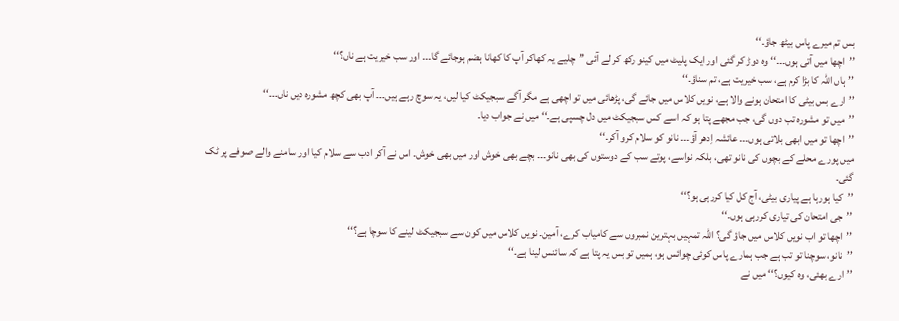بس تم میرے پاس بیٹھ جاؤ۔‘‘
’’اچھا میں آتی ہوں۔۔۔‘‘ وہ دوڑ کر گئی اور ایک پلیٹ میں کینو رکھ کر لے آئی ’’چلیے یہ کھاکر آپ کا کھانا ہضم ہوجائے گا۔۔۔ اور سب خیریت ہے ناں؟‘‘
’’ہاں اللہ کا بڑا کرم ہے، سب خیریت ہے، تم سناؤ۔‘‘
’’ارے بس بیٹی کا امتحان ہونے والا ہے، نویں کلاس میں جائے گی، پڑھائی میں تو اچھی ہے مگر آگے سبجیکٹ کیا لیں، یہ سوچ رہے ہیں۔۔۔ آپ بھی کچھ مشورہ دیں ناں۔۔۔‘‘
’’میں تو مشورہ تب دوں گی، جب مجھے پتا ہو کہ اسے کس سبجیکٹ میں دل چسپی ہے۔‘‘ میں نے جواب دیا۔
’’اچھا تو میں ابھی بلاتی ہوں۔۔۔ عائشہ اِدھر آؤ۔۔۔ نانو کو سلام کرو آکر۔‘‘
میں پورے محلے کے بچوں کی نانو تھی، بلکہ نواسے، پوتے سب کے دوستوں کی بھی نانو۔۔۔ بچے بھی خوش اور میں بھی خوش۔ اس نے آکر ادب سے سلام کیا اور سامنے والے صوفے پر ٹک گئی۔
’’کیا ہورہا ہے پیاری بیٹی، آج کل کیا کررہی ہو؟‘‘
’’جی امتحان کی تیاری کررہی ہوں۔‘‘
’’اچھا تو اب نویں کلاس میں جاؤ گی؟ اللہ تمہیں بہترین نمبروں سے کامیاب کرے، آمین۔ نویں کلاس میں کون سے سبجیکٹ لینے کا سوچا ہے؟‘‘
’’نانو، سوچنا تو تب ہے جب ہمارے پاس کوئی چوائس ہو، ہمیں تو بس یہ پتا ہے کہ سائنس لینا ہے۔‘‘
’’ارے بھئی، وہ کیوں؟‘‘ میں نے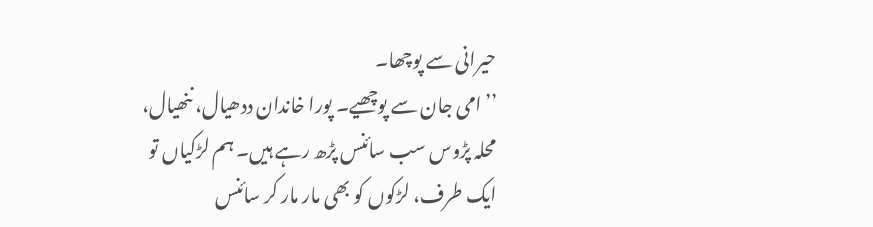حیرانی سے پوچھا۔
’’امی جان سے پوچھیے۔ پورا خاندان ددھیال، ننھیال، محلہ پڑوس سب سائنس پڑھ رہے ہیں۔ ہم لڑکیاں تو ایک طرف، لڑکوں کو بھی مار مار کر سائنس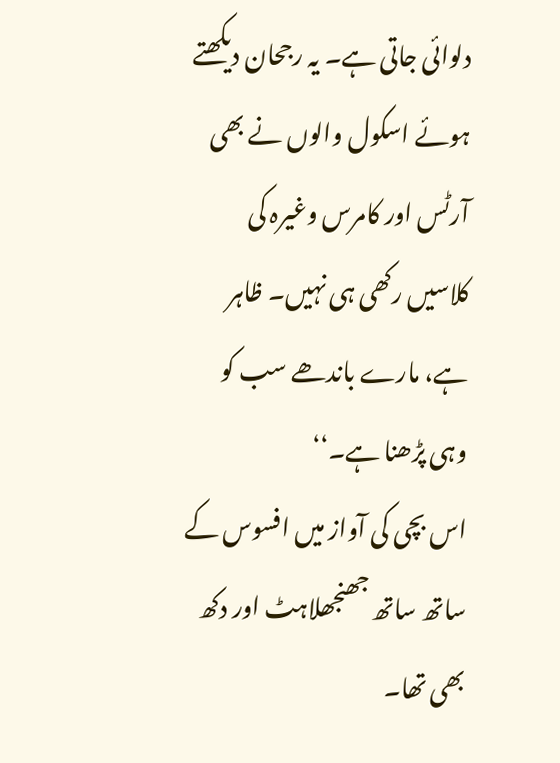دلوائی جاتی ہے۔ یہ رجحان دیکھتے ہوئے اسکول والوں نے بھی آرٹس اور کامرس وغیرہ کی کلاسیں رکھی ہی نہیں۔ ظاہر ہے، مارے باندھے سب کو وہی پڑھنا ہے۔‘‘
اس بچی کی آواز میں افسوس کے ساتھ ساتھ جھنجھلاہٹ اور دکھ بھی تھا۔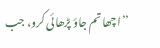’’اچھا تم جاؤ پڑھائی کرو، جب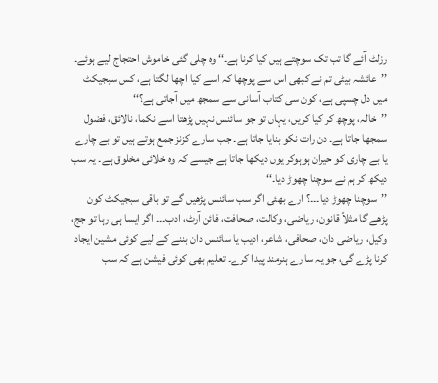رزلٹ آئے گا تب تک سوچتے ہیں کیا کرنا ہے۔‘‘ وہ چلی گئی خاموش احتجاج لیے ہوئے۔
’’عائشہ بیٹی تم نے کبھی اس سے پوچھا کہ اسے کیا اچھا لگتا ہے، کس سبجیکٹ میں دل چسپی ہے، کون سی کتاب آسانی سے سمجھ میں آجاتی ہے؟‘‘
’’خالہ، پوچھ کر کیا کریں، یہاں تو جو سائنس نہیں پڑھتا اسے نکما، نالائق، فضول سمجھا جاتا ہے۔ دن رات نکو بنایا جاتا ہے۔ جب سارے کزنز جمع ہوتے ہیں تو بے چارے یا بے چاری کو حیران ہوہوکر یوں دیکھا جاتا ہے جیسے کہ وہ خلائی مخلوق ہے۔ یہ سب دیکھ کر ہم نے سوچنا چھوڑ دیا۔‘‘
’’سوچنا چھوڑ دیا۔۔۔؟ ارے بھئی اگر سب سائنس پڑھیں گے تو باقی سبجیکٹ کون پڑھے گا مثلاً قانون، ریاضی، وکالت، صحافت، فائن آرٹ، ادب۔۔۔ اگر ایسا ہی رہا تو جج، وکیل، ریاضی دان، صحافی، شاعر، ادیب یا سائنس دان بننے کے لیے کوئی مشین ایجاد کرنا پڑے گی، جو یہ سارے ہنرمند پیدا کرے۔ تعلیم بھی کوئی فیشن ہے کہ سب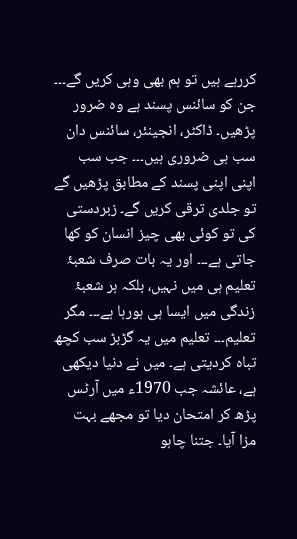کررہے ہیں تو ہم بھی وہی کریں گے۔۔۔ جن کو سائنس پسند ہے وہ ضرور پڑھیں۔ ڈاکٹر، انجینئر، سائنس دان سب ہی ضروری ہیں۔۔۔ جب سب اپنی اپنی پسند کے مطابق پڑھیں گے تو جلدی ترقی کریں گے۔ زبردستی کی تو کوئی بھی چیز انسان کو کھا جاتی ہے۔۔۔ اور یہ بات صرف شعبۂ تعلیم ہی میں نہیں، بلکہ ہر شعبۂ زندگی میں ایسا ہی ہورہا ہے۔۔۔ مگر تعلیم۔۔۔ تعلیم میں یہ گڑبڑ سب کچھ تباہ کردیتی ہے۔ میں نے دنیا دیکھی ہے، عائشہ جب 1970ء میں آرٹس پڑھ کر امتحان دیا تو مجھے بہت مزا آیا۔ جتنا چاہو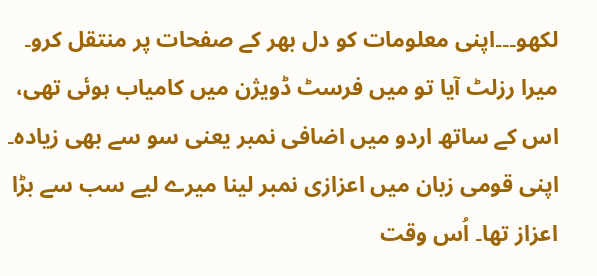لکھو۔۔۔اپنی معلومات کو دل بھر کے صفحات پر منتقل کرو۔ میرا رزلٹ آیا تو میں فرسٹ ڈویژن میں کامیاب ہوئی تھی، اس کے ساتھ اردو میں اضافی نمبر یعنی سو سے بھی زیادہ۔ اپنی قومی زبان میں اعزازی نمبر لینا میرے لیے سب سے بڑا اعزاز تھا۔ اُس وقت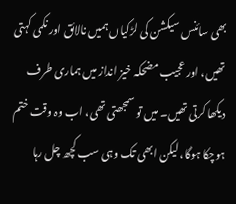بھی سائنس سیکشن کی لڑکیاں ہمیں نالائق اور نکمی کہتی تھیں، اور عجیب مضحکہ خیز انداز میں ہماری طرف دیکھا کرتی تھیں۔ میں تو سمجھتی تھی، اب وہ وقت ختم ہوچکا ہوگا، لیکن ابھی تک وہی سب کچھ چل رہا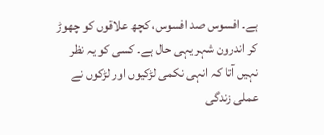ہے۔ افسوس صد افسوس، کچھ علاقوں کو چھوڑ کر اندرون شہر یہی حال ہے۔ کسی کو یہ نظر نہیں آتا کہ انہی نکمی لڑکیوں اور لڑکوں نے عملی زندگی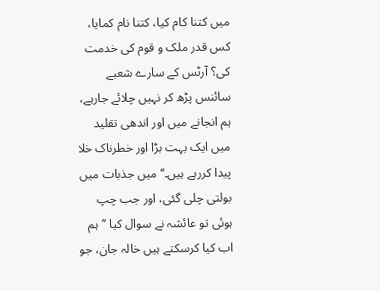میں کتنا کام کیا، کتنا نام کمایا، کس قدر ملک و قوم کی خدمت کی؟ آرٹس کے سارے شعبے سائنس پڑھ کر نہیں چلائے جارہے، ہم انجانے میں اور اندھی تقلید میں ایک بہت بڑا اور خطرناک خلا پیدا کررہے ہیں۔‘‘ میں جذبات میں بولتی چلی گئی، اور جب چپ ہوئی تو عائشہ نے سوال کیا ’’ہم اب کیا کرسکتے ہیں خالہ جان، جو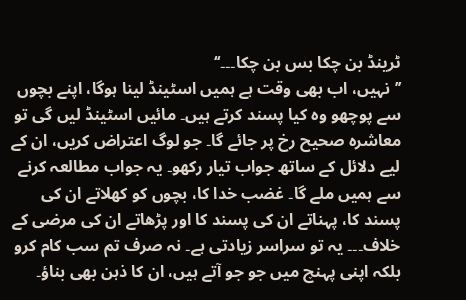ٹرینڈ بن چکا بس بن چکا۔۔۔‘‘
’’نہیں، اب بھی وقت ہے ہمیں اسٹینڈ لینا ہوگا، اپنے بچوں سے پوچھو وہ کیا پسند کرتے ہیں۔ مائیں اسٹینڈ لیں گی تو معاشرہ صحیح رخ پر جائے گا۔ جو لوگ اعتراض کریں، ان کے لیے دلائل کے ساتھ جواب تیار رکھو۔ یہ جواب مطالعہ کرنے سے ہمیں ملے گا۔ غضب خدا کا، بچوں کو کھلاتے ان کی پسند کا، پہناتے ان کی پسند کا اور پڑھاتے ان کی مرضی کے خلاف۔۔۔ یہ تو سراسر زیادتی ہے۔ نہ صرف تم سب کام کرو بلکہ اپنی پہنچ میں جو جو آتے ہیں، ان کا ذہن بھی بناؤ۔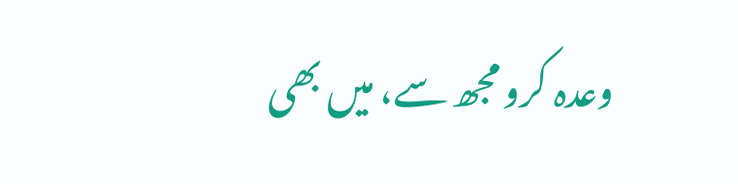وعدہ کرو مجھ سے، میں بھی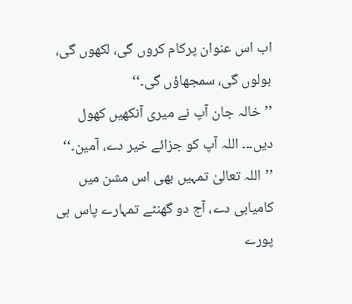اب اس عنوان پرکام کروں گی، لکھوں گی، بولوں گی، سمجھاؤں گی۔‘‘
’’خالہ جان آپ نے میری آنکھیں کھول دیں۔۔۔ اللہ آپ کو جزائے خیر دے، آمین۔‘‘
’’اللہ تعالیٰ تمہیں بھی اس مشن میں کامیابی دے، آج دو گھنٹے تمہارے پاس ہی پورے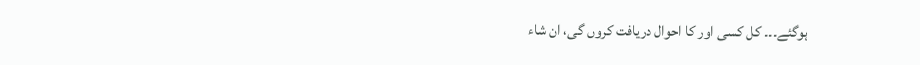ہوگئے۔۔۔ کل کسی اور کا احوال دریافت کروں گی، ان شاء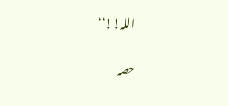اللہ!!‘‘

حصہ